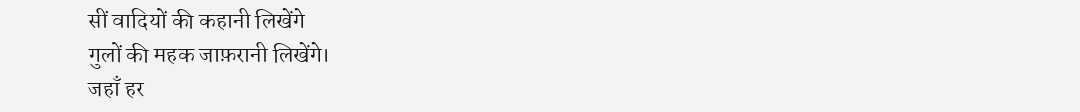सीं वादियों की कहानी लिखेंगे
गुलों की महक जाफ़रानी लिखेंगे।
जहाँ हर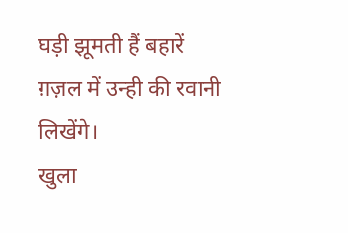घड़ी झूमती हैं बहारें
ग़ज़ल में उन्ही की रवानी लिखेंगे।
खुला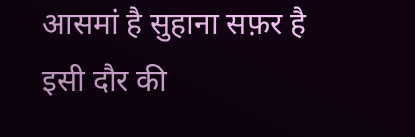आसमां है सुहाना सफ़र है
इसी दौर की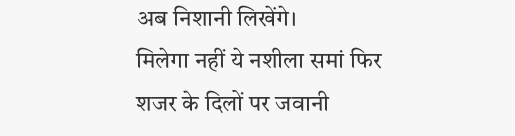अब निशानी लिखेंगे।
मिलेगा नहीं ये नशीला समां फिर
शजर के दिलों पर जवानी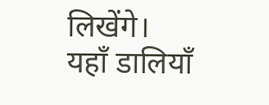लिखेंगे।
यहाँ डालियाँ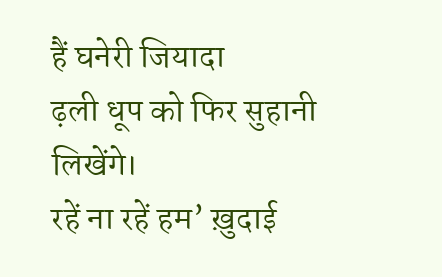हैं घनेरी जियादा
ढ़ली धूप को फिर सुहानी लिखेंगे।
रहें ना रहें हम’ ख़ुदाई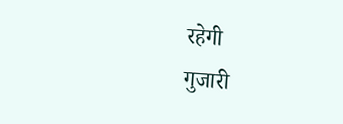रहेगी
गुजारी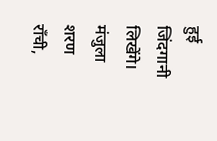हुई जिंदगानी लिखेंगे।
मंजुला शरण
राँची,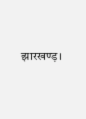झारखण्ड़।